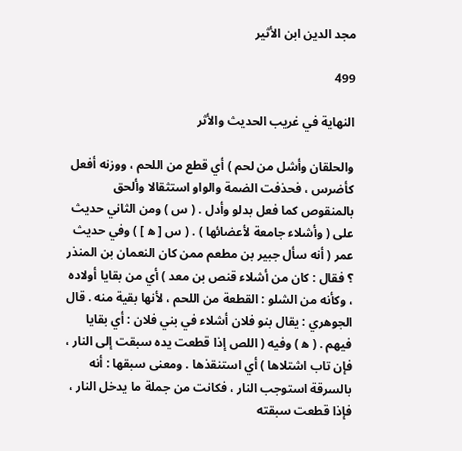مجد الدين ابن الأثير

499

النهاية في غريب الحديث والأثر

والحلقان وأشل من لحم ) أي قطع من اللحم ، ووزنه أفعل كأضرس ، فحذفت الضمة والواو استثقالا وألحق بالمنقوص كما فعل بدلو وأدل . ( س ) ومن الثاني حديث على ( وأشلاء جامعة لأعضائها ) . ( س [ ه‍ ] ) وفي حديث عمر ( أنه سأل جبير بن مطعم ممن كان النعمان بن المنذر ؟ فقال : كان من أشلاء قنص بن معد ) أي من بقايا أولاده ، وكأنه من الشلو : القطعة من اللحم ، لأنها بقية منه . قال الجوهري : يقال بنو فلان أشلاء في بني فلان : أي بقايا فيهم . ( ه‍ ) وفيه ( اللص إذا قطعت يده سبقت إلى النار ، فإن تاب اشتلاها ) أي استنقذها . ومعنى سبقها : أنه بالسرقة استوجب النار ، فكانت من جملة ما يدخل النار ، فإذا قطعت سبقته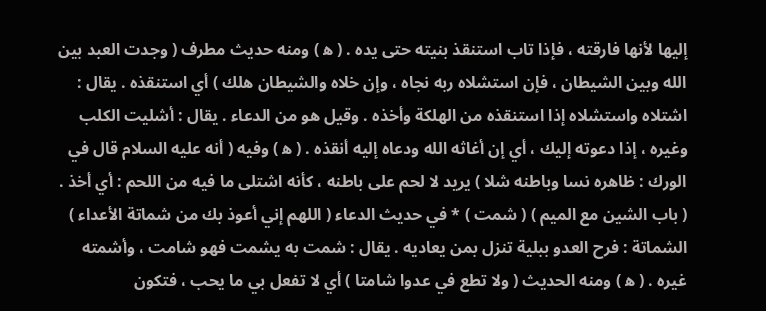إليها لأنها فارقته ، فإذا تاب استنقذ بنيته حتى يده . ( ه‍ ) ومنه حديث مطرف ( وجدت العبد بين الله وبين الشيطان ، فإن استشلاه ربه نجاه ، وإن خلاه والشيطان هلك ) أي استنقذه . يقال : اشتلاه واستشلاه إذا استنقذه من الهلكة وأخذه . وقيل هو من الدعاء . يقال : أشليت الكلب وغيره ، إذا دعوته إليك ، أي إن أغاثه الله ودعاه إليه أنقذه . ( ه‍ ) وفيه ( أنه عليه السلام قال في الورك : ظاهره نسا وباطنه شلا ) يريد لا لحم على باطنه ، كأنه اشتلى ما فيه من اللحم : أي أخذ . ( باب الشين مع الميم ) ( شمت ) * في حديث الدعاء ( اللهم إني أعوذ بك من شماتة الأعداء ) الشماتة : فرح العدو ببلية تنزل بمن يعاديه . يقال : شمت به يشمت فهو شامت ، وأشمته غيره . ( ه‍ ) ومنه الحديث ( ولا تطع في عدوا شامتا ) أي لا تفعل بي ما يحب ، فتكون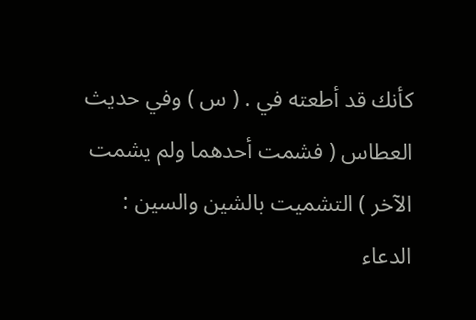كأنك قد أطعته في . ( س ) وفي حديث العطاس ( فشمت أحدهما ولم يشمت الآخر ) التشميت بالشين والسين : الدعاء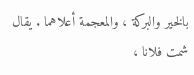بالخير والبركة ، والمعجمة أعلاهما . يقال شمت فلانا ،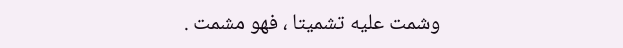وشمت عليه تشميتا ، فهو مشمت .